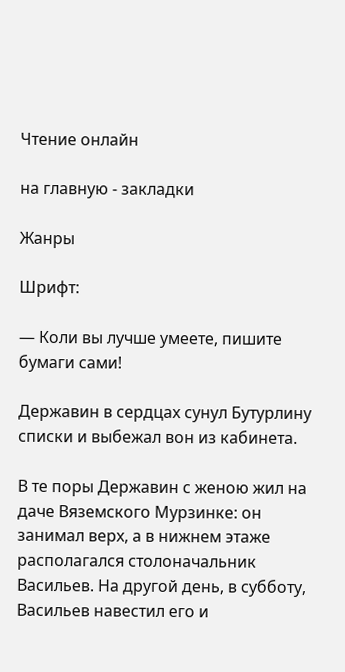Чтение онлайн

на главную - закладки

Жанры

Шрифт:

— Коли вы лучше умеете, пишите бумаги сами!

Державин в сердцах сунул Бутурлину списки и выбежал вон из кабинета.

В те поры Державин с женою жил на даче Вяземского Мурзинке: он занимал верх, а в нижнем этаже располагался столоначальник Васильев. На другой день, в субботу, Васильев навестил его и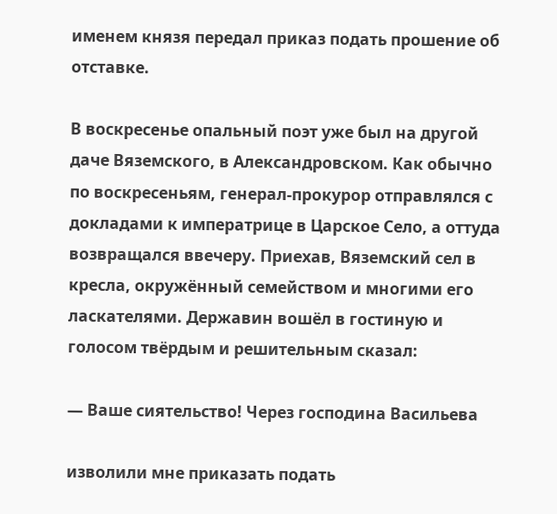именем князя передал приказ подать прошение об отставке.

В воскресенье опальный поэт уже был на другой даче Вяземского, в Александровском. Как обычно по воскресеньям, генерал-прокурор отправлялся с докладами к императрице в Царское Село, а оттуда возвращался ввечеру. Приехав, Вяземский сел в кресла, окружённый семейством и многими его ласкателями. Державин вошёл в гостиную и голосом твёрдым и решительным сказал:

— Ваше сиятельство! Через господина Васильева

изволили мне приказать подать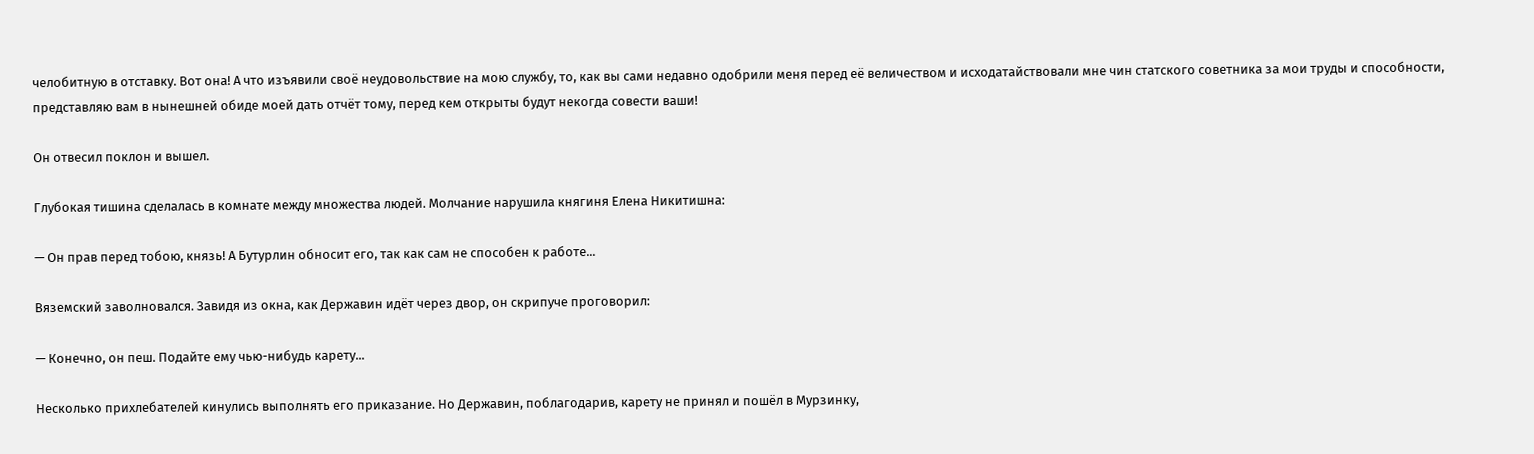челобитную в отставку. Вот она! А что изъявили своё неудовольствие на мою службу, то, как вы сами недавно одобрили меня перед её величеством и исходатайствовали мне чин статского советника за мои труды и способности, представляю вам в нынешней обиде моей дать отчёт тому, перед кем открыты будут некогда совести ваши!

Он отвесил поклон и вышел.

Глубокая тишина сделалась в комнате между множества людей. Молчание нарушила княгиня Елена Никитишна:

— Он прав перед тобою, князь! А Бутурлин обносит его, так как сам не способен к работе...

Вяземский заволновался. Завидя из окна, как Державин идёт через двор, он скрипуче проговорил:

— Конечно, он пеш. Подайте ему чью-нибудь карету...

Несколько прихлебателей кинулись выполнять его приказание. Но Державин, поблагодарив, карету не принял и пошёл в Мурзинку,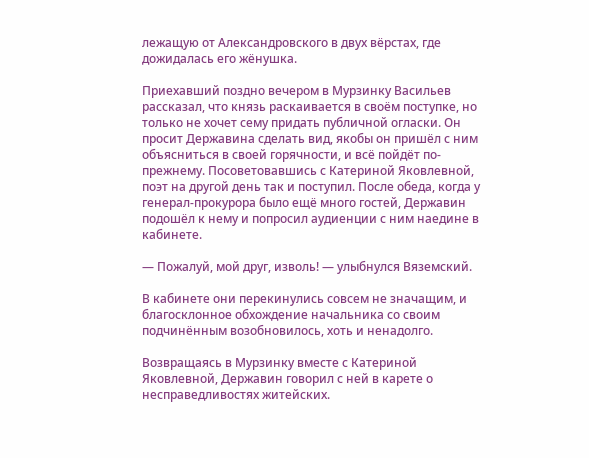лежащую от Александровского в двух вёрстах, где дожидалась его жёнушка.

Приехавший поздно вечером в Мурзинку Васильев рассказал, что князь раскаивается в своём поступке, но только не хочет сему придать публичной огласки. Он просит Державина сделать вид, якобы он пришёл с ним объясниться в своей горячности, и всё пойдёт по-прежнему. Посоветовавшись с Катериной Яковлевной, поэт на другой день так и поступил. После обеда, когда у генерал-прокурора было ещё много гостей, Державин подошёл к нему и попросил аудиенции с ним наедине в кабинете.

— Пожалуй, мой друг, изволь! — улыбнулся Вяземский.

В кабинете они перекинулись совсем не значащим, и благосклонное обхождение начальника со своим подчинённым возобновилось, хоть и ненадолго.

Возвращаясь в Мурзинку вместе с Катериной Яковлевной, Державин говорил с ней в карете о несправедливостях житейских.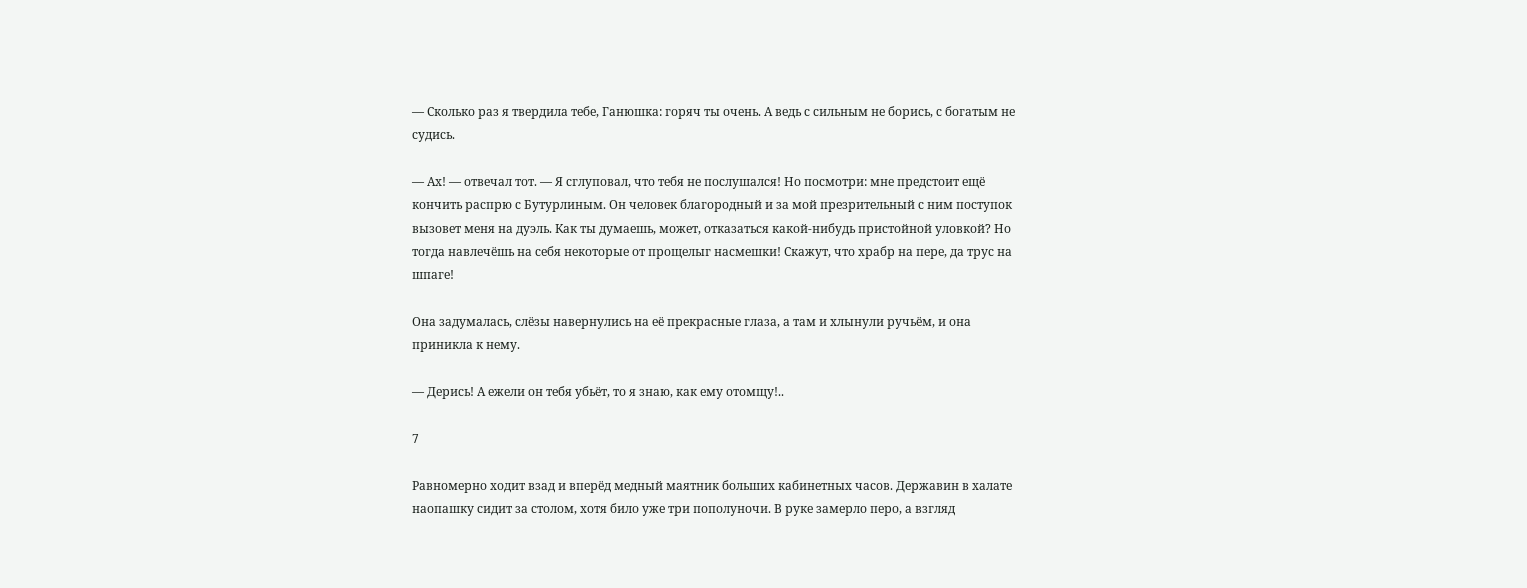— Сколько раз я твердила тебе, Ганюшка: горяч ты очень. А ведь с сильным не борись, с богатым не судись.

— Ах! — отвечал тот. — Я сглуповал, что тебя не послушался! Но посмотри: мне предстоит ещё кончить распрю с Бутурлиным. Он человек благородный и за мой презрительный с ним поступок вызовет меня на дуэль. Как ты думаешь, может, отказаться какой-нибудь пристойной уловкой? Но тогда навлечёшь на себя некоторые от прощелыг насмешки! Скажут, что храбр на пере, да трус на шпаге!

Она задумалась, слёзы навернулись на её прекрасные глаза, а там и хлынули ручьём, и она приникла к нему.

— Дерись! А ежели он тебя убьёт, то я знаю, как ему отомщу!..

7

Равномерно ходит взад и вперёд медный маятник больших кабинетных часов. Державин в халате наопашку сидит за столом, хотя било уже три пополуночи. В руке замерло перо, а взгляд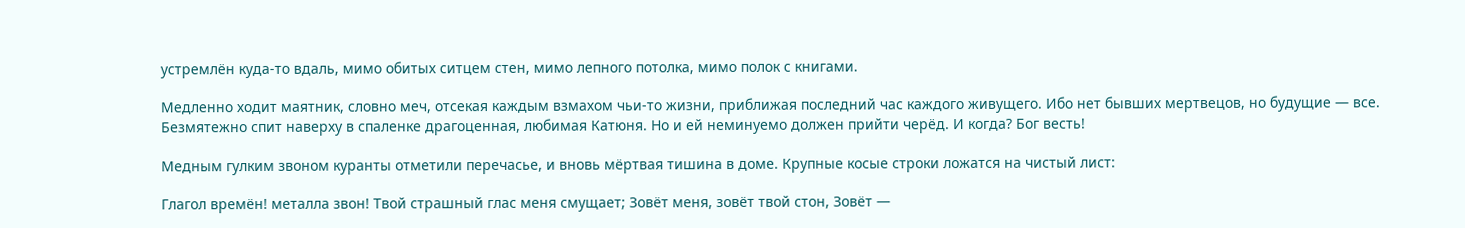устремлён куда-то вдаль, мимо обитых ситцем стен, мимо лепного потолка, мимо полок с книгами.

Медленно ходит маятник, словно меч, отсекая каждым взмахом чьи-то жизни, приближая последний час каждого живущего. Ибо нет бывших мертвецов, но будущие — все. Безмятежно спит наверху в спаленке драгоценная, любимая Катюня. Но и ей неминуемо должен прийти черёд. И когда? Бог весть!

Медным гулким звоном куранты отметили перечасье, и вновь мёртвая тишина в доме. Крупные косые строки ложатся на чистый лист:

Глагол времён! металла звон! Твой страшный глас меня смущает; Зовёт меня, зовёт твой стон, Зовёт —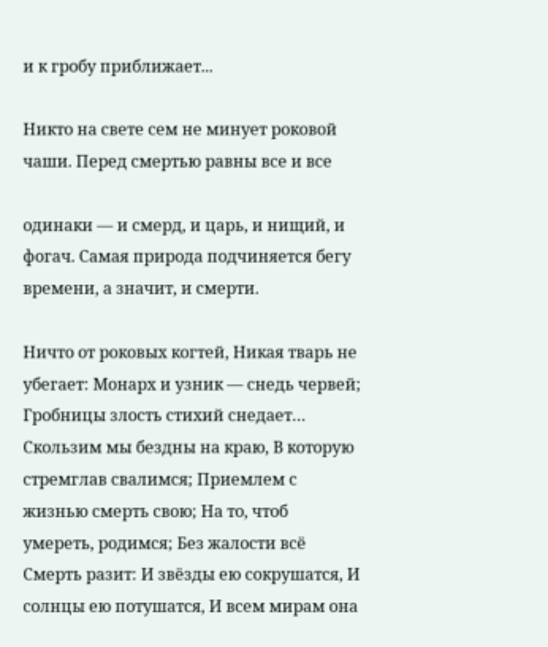и к гробу приближает...

Никто на свете сем не минует роковой чаши. Перед смертью равны все и все

одинаки — и смерд, и царь, и нищий, и фогач. Самая природа подчиняется бегу времени, а значит, и смерти.

Ничто от роковых когтей, Никая тварь не убегает: Монарх и узник — снедь червей; Гробницы злость стихий снедает… Скользим мы бездны на краю, В которую стремглав свалимся; Приемлем с жизнью смерть свою; На то, чтоб умереть, родимся; Без жалости всё Смерть разит: И звёзды ею сокрушатся, И солнцы ею потушатся, И всем мирам она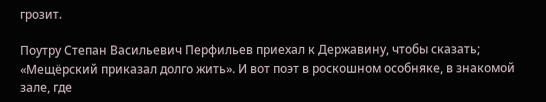грозит.

Поутру Степан Васильевич Перфильев приехал к Державину, чтобы сказать; «Мещёрский приказал долго жить». И вот поэт в роскошном особняке, в знакомой зале, где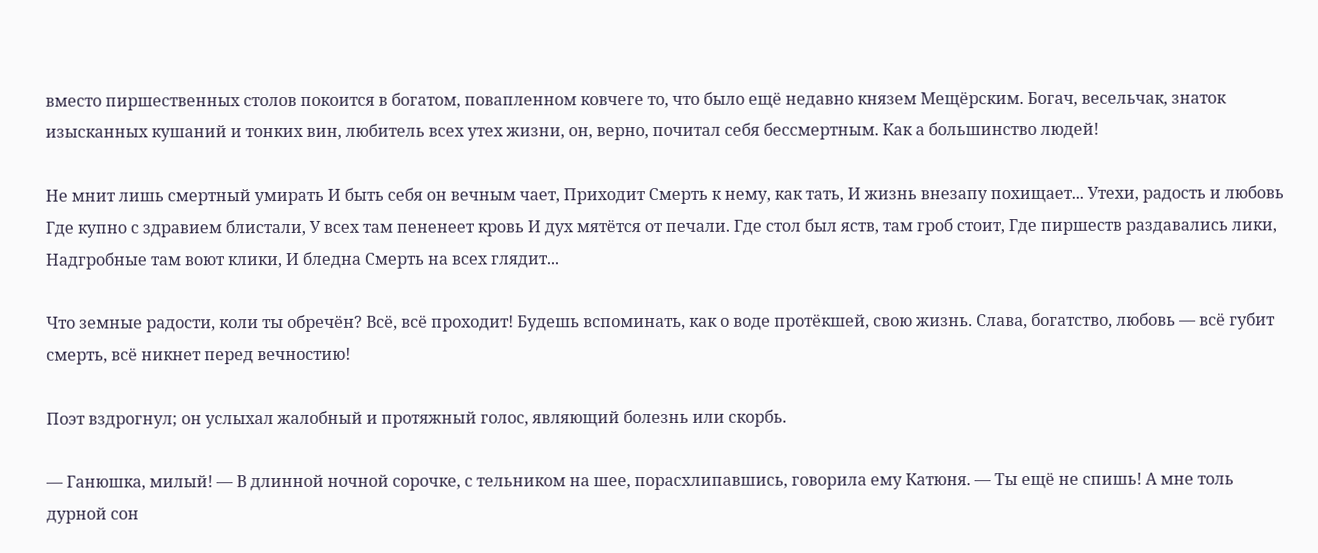вместо пиршественных столов покоится в богатом, повапленном ковчеге то, что было ещё недавно князем Мещёрским. Богач, весельчак, знаток изысканных кушаний и тонких вин, любитель всех утех жизни, он, верно, почитал себя бессмертным. Как а большинство людей!

Не мнит лишь смертный умирать И быть себя он вечным чает, Приходит Смерть к нему, как тать, И жизнь внезапу похищает... Утехи, радость и любовь Где купно с здравием блистали, У всех там пененеет кровь И дух мятётся от печали. Где стол был яств, там гроб стоит, Где пиршеств раздавались лики, Надгробные там воют клики, И бледна Смерть на всех глядит...

Что земные радости, коли ты обречён? Всё, всё проходит! Будешь вспоминать, как о воде протёкшей, свою жизнь. Слава, богатство, любовь — всё губит смерть, всё никнет перед вечностию!

Поэт вздрогнул; он услыхал жалобный и протяжный голос, являющий болезнь или скорбь.

— Ганюшка, милый! — В длинной ночной сорочке, с тельником на шее, порасхлипавшись, говорила ему Катюня. — Ты ещё не спишь! А мне толь дурной сон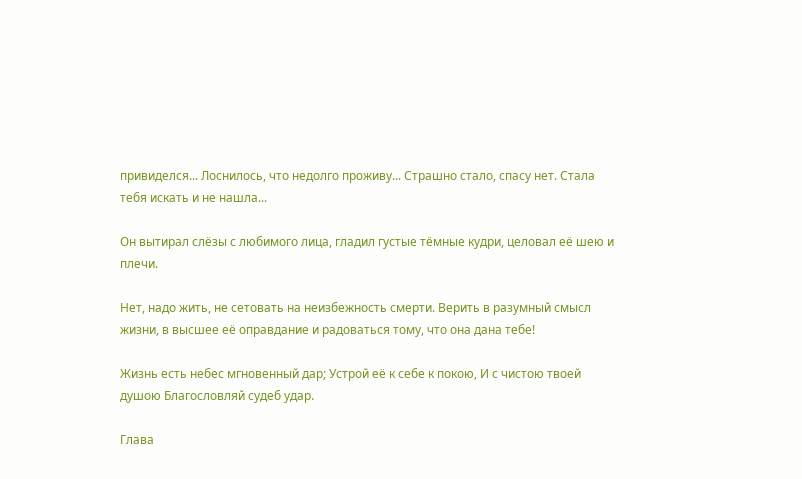привиделся... Лоснилось, что недолго проживу... Страшно стало, спасу нет. Стала тебя искать и не нашла...

Он вытирал слёзы с любимого лица, гладил густые тёмные кудри, целовал её шею и плечи.

Нет, надо жить, не сетовать на неизбежность смерти. Верить в разумный смысл жизни, в высшее её оправдание и радоваться тому, что она дана тебе!

Жизнь есть небес мгновенный дар; Устрой её к себе к покою, И с чистою твоей душою Благословляй судеб удар.

Глава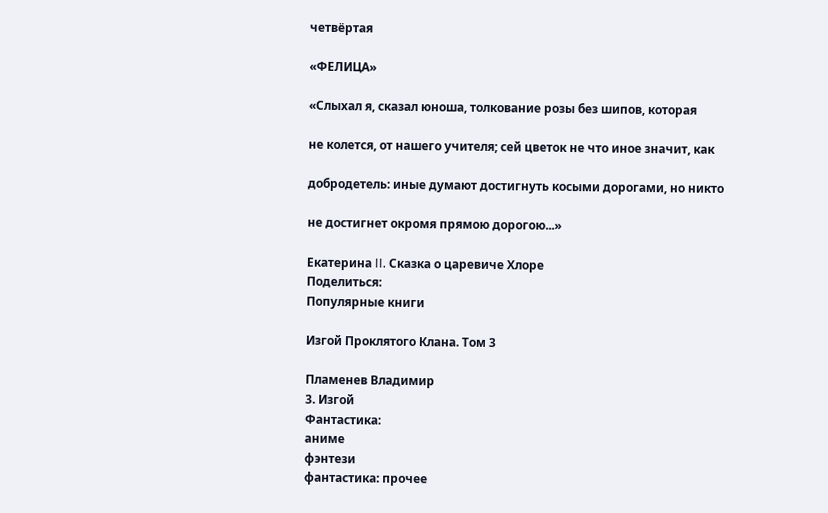четвёртая

«ФЕЛИЦА»

«Слыхал я, сказал юноша, толкование розы без шипов, которая

не колется, от нашего учителя; сей цветок не что иное значит, как

добродетель: иные думают достигнуть косыми дорогами, но никто

не достигнет окромя прямою дорогою...»

Екатерина II. Сказка о царевиче Хлоре
Поделиться:
Популярные книги

Изгой Проклятого Клана. Том 3

Пламенев Владимир
3. Изгой
Фантастика:
аниме
фэнтези
фантастика: прочее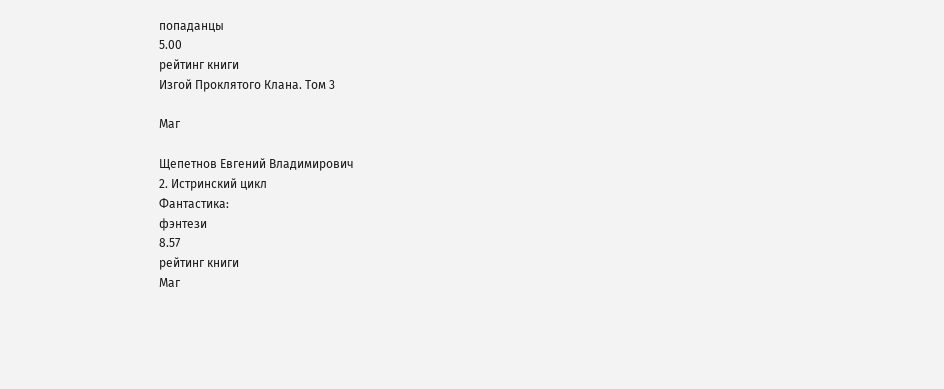попаданцы
5.00
рейтинг книги
Изгой Проклятого Клана. Том 3

Маг

Щепетнов Евгений Владимирович
2. Истринский цикл
Фантастика:
фэнтези
8.57
рейтинг книги
Маг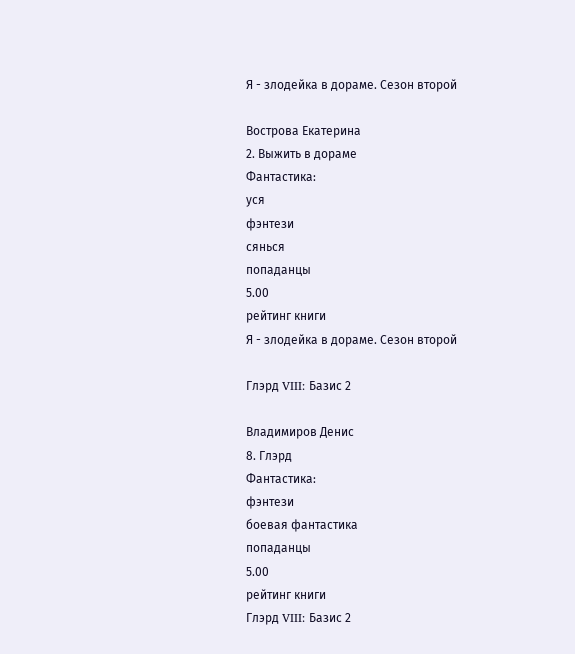Я - злодейка в дораме. Сезон второй

Вострова Екатерина
2. Выжить в дораме
Фантастика:
уся
фэнтези
сянься
попаданцы
5.00
рейтинг книги
Я - злодейка в дораме. Сезон второй

Глэрд VIII: Базис 2

Владимиров Денис
8. Глэрд
Фантастика:
фэнтези
боевая фантастика
попаданцы
5.00
рейтинг книги
Глэрд VIII: Базис 2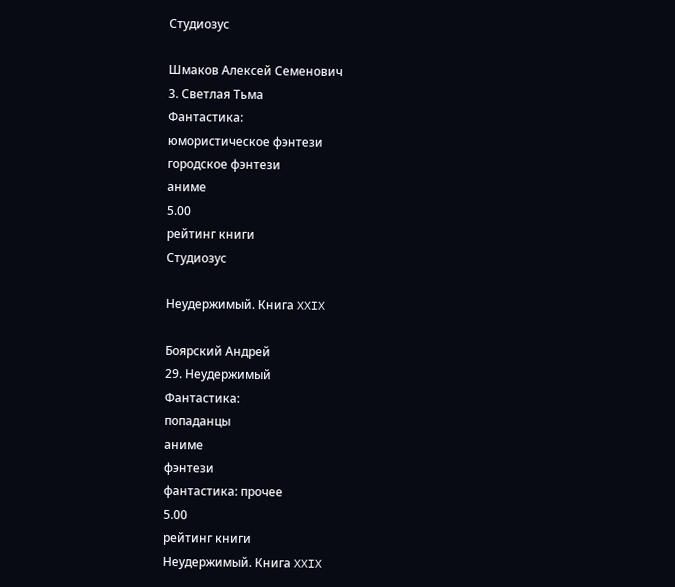Студиозус

Шмаков Алексей Семенович
3. Светлая Тьма
Фантастика:
юмористическое фэнтези
городское фэнтези
аниме
5.00
рейтинг книги
Студиозус

Неудержимый. Книга XXIX

Боярский Андрей
29. Неудержимый
Фантастика:
попаданцы
аниме
фэнтези
фантастика: прочее
5.00
рейтинг книги
Неудержимый. Книга XXIX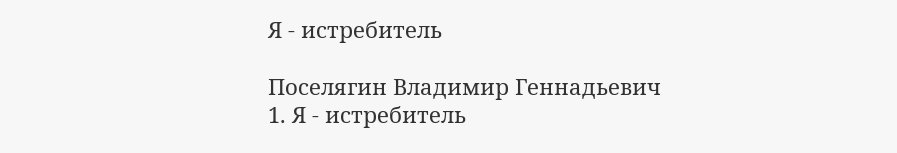Я - истребитель

Поселягин Владимир Геннадьевич
1. Я - истребитель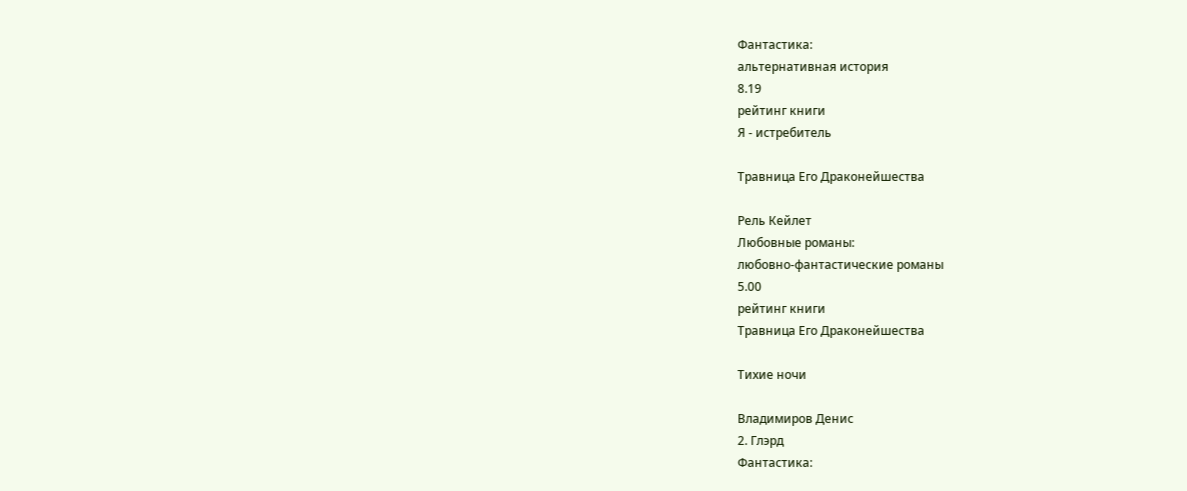Фантастика:
альтернативная история
8.19
рейтинг книги
Я - истребитель

Травница Его Драконейшества

Рель Кейлет
Любовные романы:
любовно-фантастические романы
5.00
рейтинг книги
Травница Его Драконейшества

Тихие ночи

Владимиров Денис
2. Глэрд
Фантастика: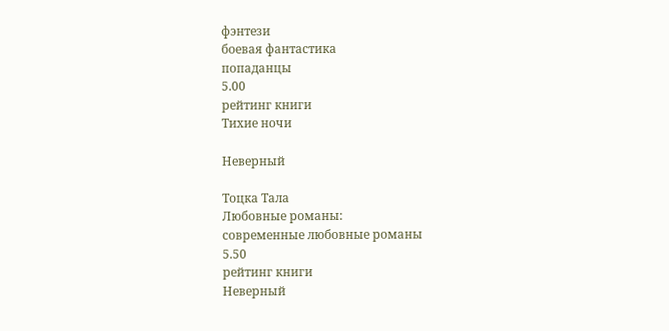фэнтези
боевая фантастика
попаданцы
5.00
рейтинг книги
Тихие ночи

Неверный

Тоцка Тала
Любовные романы:
современные любовные романы
5.50
рейтинг книги
Неверный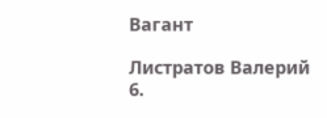Вагант

Листратов Валерий
6.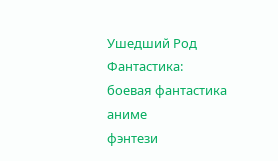Ушедший Род
Фантастика:
боевая фантастика
аниме
фэнтези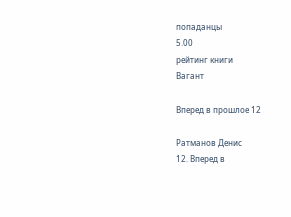попаданцы
5.00
рейтинг книги
Вагант

Вперед в прошлое 12

Ратманов Денис
12. Вперед в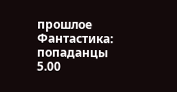прошлое
Фантастика:
попаданцы
5.00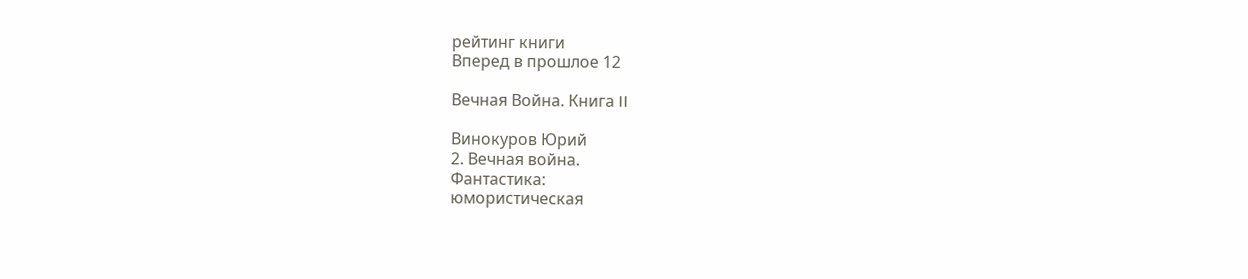рейтинг книги
Вперед в прошлое 12

Вечная Война. Книга II

Винокуров Юрий
2. Вечная война.
Фантастика:
юмористическая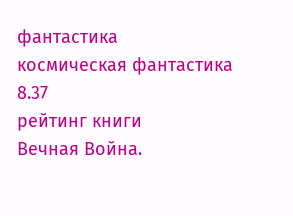фантастика
космическая фантастика
8.37
рейтинг книги
Вечная Война.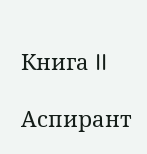Книга II

Аспирант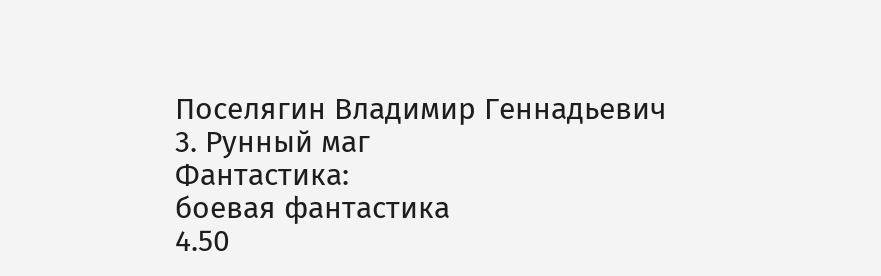Поселягин Владимир Геннадьевич
3. Рунный маг
Фантастика:
боевая фантастика
4.50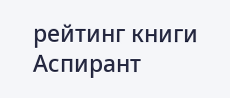рейтинг книги
Аспирант